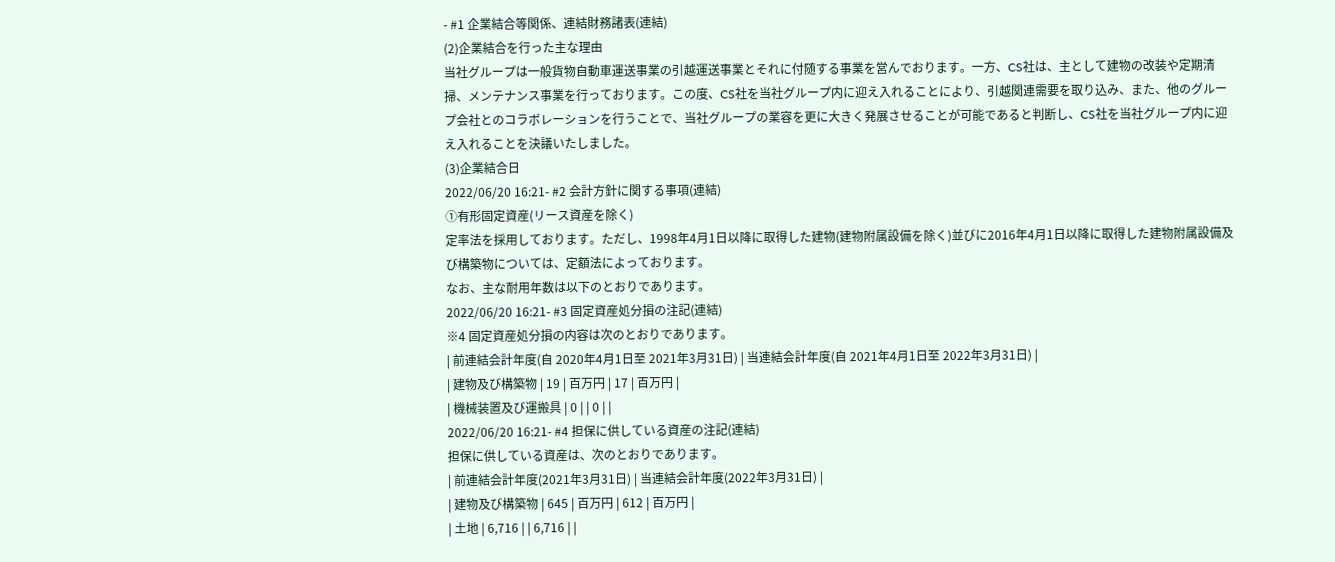- #1 企業結合等関係、連結財務諸表(連結)
(2)企業結合を行った主な理由
当社グループは一般貨物自動車運送事業の引越運送事業とそれに付随する事業を営んでおります。一方、CS社は、主として建物の改装や定期清掃、メンテナンス事業を行っております。この度、CS社を当社グループ内に迎え入れることにより、引越関連需要を取り込み、また、他のグループ会社とのコラボレーションを行うことで、当社グループの業容を更に大きく発展させることが可能であると判断し、CS社を当社グループ内に迎え入れることを決議いたしました。
(3)企業結合日
2022/06/20 16:21- #2 会計方針に関する事項(連結)
①有形固定資産(リース資産を除く)
定率法を採用しております。ただし、1998年4月1日以降に取得した建物(建物附属設備を除く)並びに2016年4月1日以降に取得した建物附属設備及び構築物については、定額法によっております。
なお、主な耐用年数は以下のとおりであります。
2022/06/20 16:21- #3 固定資産処分損の注記(連結)
※4 固定資産処分損の内容は次のとおりであります。
| 前連結会計年度(自 2020年4月1日至 2021年3月31日) | 当連結会計年度(自 2021年4月1日至 2022年3月31日) |
| 建物及び構築物 | 19 | 百万円 | 17 | 百万円 |
| 機械装置及び運搬具 | 0 | | 0 | |
2022/06/20 16:21- #4 担保に供している資産の注記(連結)
担保に供している資産は、次のとおりであります。
| 前連結会計年度(2021年3月31日) | 当連結会計年度(2022年3月31日) |
| 建物及び構築物 | 645 | 百万円 | 612 | 百万円 |
| 土地 | 6,716 | | 6,716 | |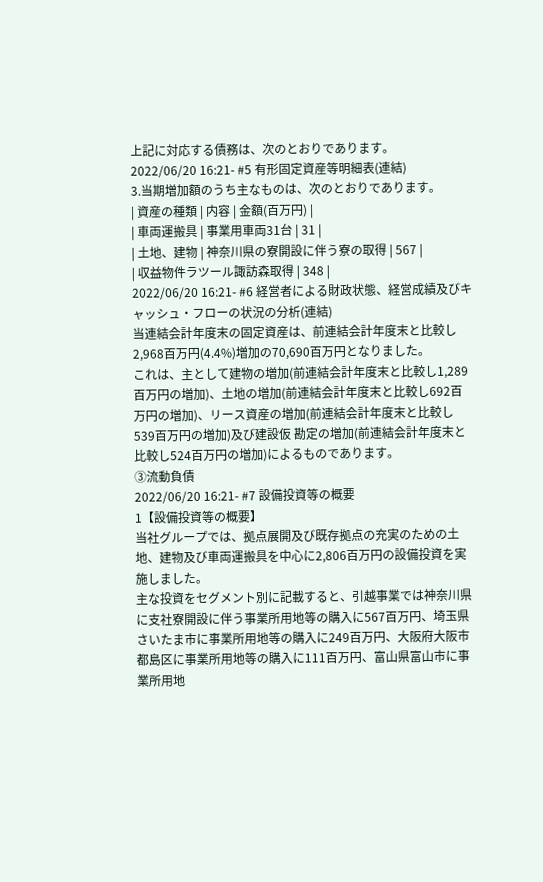上記に対応する債務は、次のとおりであります。
2022/06/20 16:21- #5 有形固定資産等明細表(連結)
3.当期増加額のうち主なものは、次のとおりであります。
| 資産の種類 | 内容 | 金額(百万円) |
| 車両運搬具 | 事業用車両31台 | 31 |
| 土地、建物 | 神奈川県の寮開設に伴う寮の取得 | 567 |
| 収益物件ラツール諏訪森取得 | 348 |
2022/06/20 16:21- #6 経営者による財政状態、経営成績及びキャッシュ・フローの状況の分析(連結)
当連結会計年度末の固定資産は、前連結会計年度末と比較し2,968百万円(4.4%)増加の70,690百万円となりました。
これは、主として建物の増加(前連結会計年度末と比較し1,289百万円の増加)、土地の増加(前連結会計年度末と比較し692百万円の増加)、リース資産の増加(前連結会計年度末と比較し539百万円の増加)及び建設仮 勘定の増加(前連結会計年度末と比較し524百万円の増加)によるものであります。
③流動負債
2022/06/20 16:21- #7 設備投資等の概要
1【設備投資等の概要】
当社グループでは、拠点展開及び既存拠点の充実のための土地、建物及び車両運搬具を中心に2,806百万円の設備投資を実施しました。
主な投資をセグメント別に記載すると、引越事業では神奈川県に支社寮開設に伴う事業所用地等の購入に567百万円、埼玉県さいたま市に事業所用地等の購入に249百万円、大阪府大阪市都島区に事業所用地等の購入に111百万円、富山県富山市に事業所用地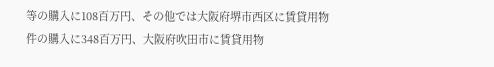等の購入に108百万円、その他では大阪府堺市西区に賃貸用物件の購入に348百万円、大阪府吹田市に賃貸用物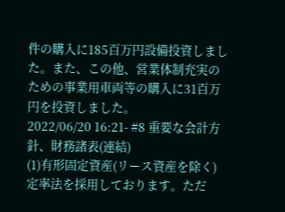件の購入に185百万円設備投資しました。また、この他、営業体制充実のための事業用車両等の購入に31百万円を投資しました。
2022/06/20 16:21- #8 重要な会計方針、財務諸表(連結)
(1)有形固定資産(リース資産を除く)
定率法を採用しております。ただ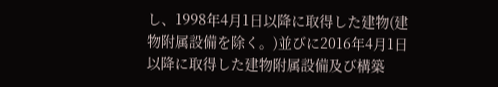し、1998年4月1日以降に取得した建物(建物附属設備を除く。)並びに2016年4月1日以降に取得した建物附属設備及び構築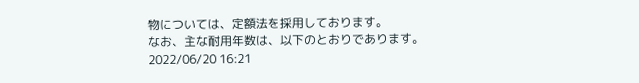物については、定額法を採用しております。
なお、主な耐用年数は、以下のとおりであります。
2022/06/20 16:21